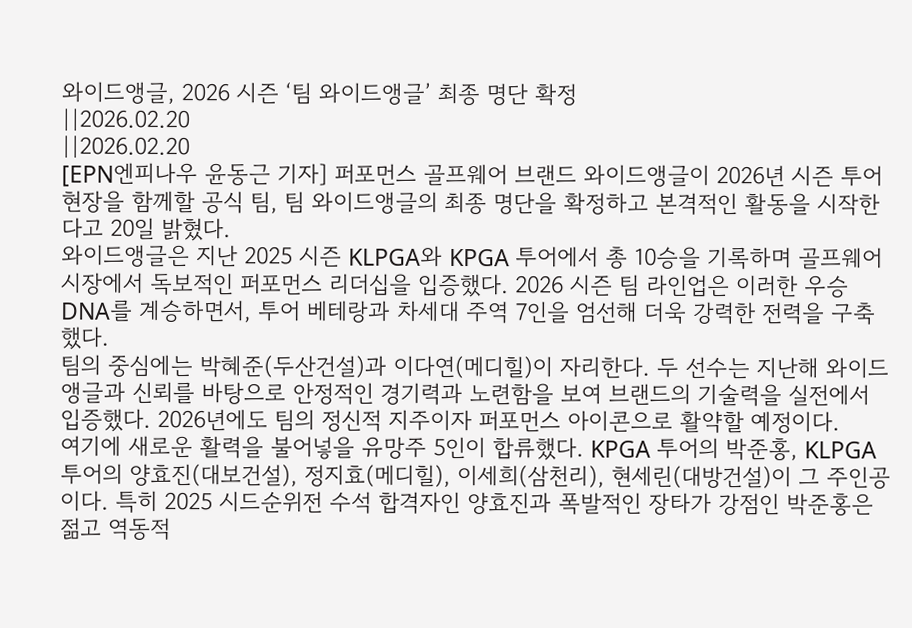와이드앵글, 2026 시즌 ‘팀 와이드앵글’ 최종 명단 확정
||2026.02.20
||2026.02.20
[EPN엔피나우 윤동근 기자] 퍼포먼스 골프웨어 브랜드 와이드앵글이 2026년 시즌 투어 현장을 함께할 공식 팀, 팀 와이드앵글의 최종 명단을 확정하고 본격적인 활동을 시작한다고 20일 밝혔다.
와이드앵글은 지난 2025 시즌 KLPGA와 KPGA 투어에서 총 10승을 기록하며 골프웨어 시장에서 독보적인 퍼포먼스 리더십을 입증했다. 2026 시즌 팀 라인업은 이러한 우승 DNA를 계승하면서, 투어 베테랑과 차세대 주역 7인을 엄선해 더욱 강력한 전력을 구축했다.
팀의 중심에는 박혜준(두산건설)과 이다연(메디힐)이 자리한다. 두 선수는 지난해 와이드앵글과 신뢰를 바탕으로 안정적인 경기력과 노련함을 보여 브랜드의 기술력을 실전에서 입증했다. 2026년에도 팀의 정신적 지주이자 퍼포먼스 아이콘으로 활약할 예정이다.
여기에 새로운 활력을 불어넣을 유망주 5인이 합류했다. KPGA 투어의 박준홍, KLPGA 투어의 양효진(대보건설), 정지효(메디힐), 이세희(삼천리), 현세린(대방건설)이 그 주인공이다. 특히 2025 시드순위전 수석 합격자인 양효진과 폭발적인 장타가 강점인 박준홍은 젊고 역동적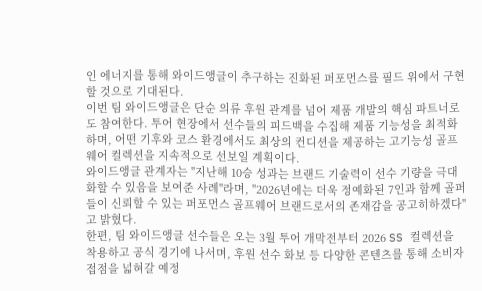인 에너지를 통해 와이드앵글이 추구하는 진화된 퍼포먼스를 필드 위에서 구현할 것으로 기대된다.
이번 팀 와이드앵글은 단순 의류 후원 관계를 넘어 제품 개발의 핵심 파트너로도 참여한다. 투어 현장에서 선수들의 피드백을 수집해 제품 기능성을 최적화하며, 어떤 기후와 코스 환경에서도 최상의 컨디션을 제공하는 고기능성 골프웨어 컬렉션을 지속적으로 선보일 계획이다.
와이드앵글 관계자는 "지난해 10승 성과는 브랜드 기술력이 선수 기량을 극대화할 수 있음을 보여준 사례"라며, "2026년에는 더욱 정예화된 7인과 함께 골퍼들이 신뢰할 수 있는 퍼포먼스 골프웨어 브랜드로서의 존재감을 공고히하겠다"고 밝혔다.
한편, 팀 와이드앵글 선수들은 오는 3월 투어 개막전부터 2026 SS 컬렉션을 착용하고 공식 경기에 나서며, 후원 선수 화보 등 다양한 콘텐츠를 통해 소비자 접점을 넓혀갈 예정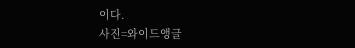이다.
사진=와이드앵글